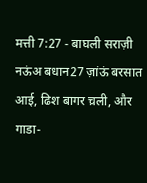मत्ती 7:27 - बाघली सराज़ी नऊंअ बधान27 ज़ांऊं बरसात आई, ढिश बागर च़ली, और गाडा-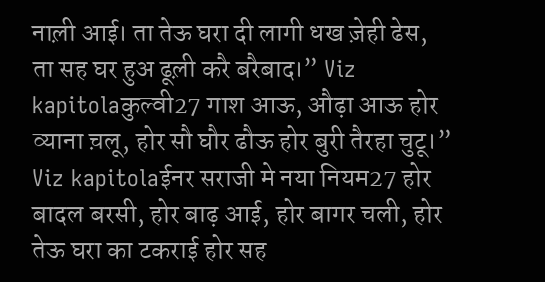नाल़ी आई। ता तेऊ घरा दी लागी धख ज़ेही ढेस, ता सह घर हुअ ढूल़ी करै बरैबाद।” Viz kapitolaकुल्वी27 गाश आऊ, औढ़ा आऊ होर व्याना च़लू, होर सौ घौर ढौऊ होर बुरी तैरहा चुटू।” Viz kapitolaईनर सराजी मे नया नियम27 होर बादल बरसी, होर बाढ़ आई, होर बागर चली, होर तेऊ घरा का टकराई होर सह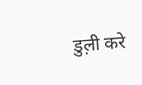डुल़ी करे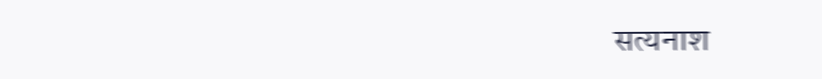सत्यनाश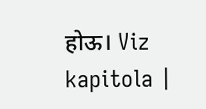होऊ। Viz kapitola |